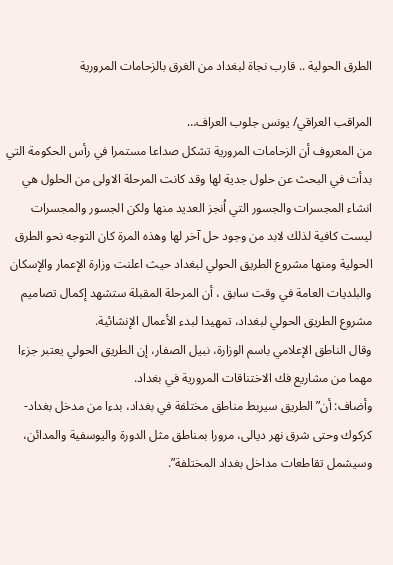الطرق الحولية .. قارب نجاة لبغداد من الغرق بالزحامات المرورية

المراقب العراقي/ يونس جلوب العراف…
من المعروف أن الزحامات المرورية تشكل صداعا مستمرا في رأس الحكومة التي بدأت في البحث عن حلول جدية لها وقد كانت المرحلة الاولى من الحلول هي انشاء المجسرات والجسور التي اُنجز العديد منها ولكن الجسور والمجسرات ليست كافية لذلك لابد من وجود حل آخر لها وهذه المرة كان التوجه نحو الطرق الحولية ومنها مشروع الطريق الحولي لبغداد حيث اعلنت وزارة الإعمار والإسكان والبلديات العامة في وقت سابق ، أن المرحلة المقبلة ستشهد إكمال تصاميم مشروع الطريق الحولي لبغداد، تمهيدا لبدء الأعمال الإنشائية.
وقال الناطق الإعلامي باسم الوزارة، نبيل الصفار، إن الطريق الحولي يعتبر جزءا مهما من مشاريع فك الاختناقات المرورية في بغداد.
وأضاف: أن” الطريق سيربط مناطق مختلفة في بغداد، بدءا من مدخل بغداد-كركوك وحتى شرق نهر ديالى، مرورا بمناطق مثل الدورة واليوسفية والمدائن، وسيشمل تقاطعات مداخل بغداد المختلفة”.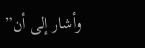وأشار إلى أن”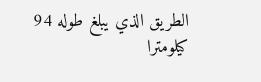الطريق الذي يبلغ طوله 94 كيلومترا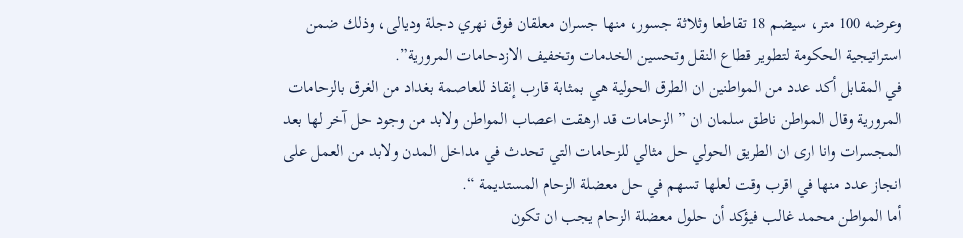وعرضه 100 متر، سيضم 18 تقاطعا وثلاثة جسور، منها جسران معلقان فوق نهري دجلة وديالى، وذلك ضمن استراتيجية الحكومة لتطوير قطاع النقل وتحسين الخدمات وتخفيف الازدحامات المرورية”.
في المقابل أكد عدد من المواطنين ان الطرق الحولية هي بمثابة قارب إنقاذ للعاصمة بغداد من الغرق بالزحامات المرورية وقال المواطن ناطق سلمان ان ” الزحامات قد ارهقت اعصاب المواطن ولابد من وجود حل آخر لها بعد المجسرات وانا ارى ان الطريق الحولي حل مثالي للزحامات التي تحدث في مداخل المدن ولابد من العمل على انجاز عدد منها في اقرب وقت لعلها تسهم في حل معضلة الزحام المستديمة “.
أما المواطن محمد غالب فيؤكد أن حلول معضلة الزحام يجب ان تكون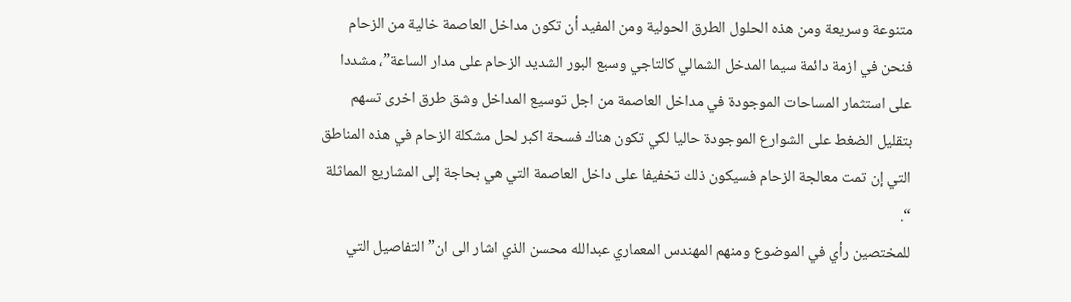متنوعة وسريعة ومن هذه الحلول الطرق الحولية ومن المفيد أن تكون مداخل العاصمة خالية من الزحام فنحن في ازمة دائمة سيما المدخل الشمالي كالتاجي وسبع البور الشديد الزحام على مدار الساعة”، مشددا على استثمار المساحات الموجودة في مداخل العاصمة من اجل توسيع المداخل وشق طرق اخرى تسهم بتقليل الضغط على الشوارع الموجودة حاليا لكي تكون هناك فسحة اكبر لحل مشكلة الزحام في هذه المناطق التي إن تمت معالجة الزحام فسيكون ذلك تخفيفا على داخل العاصمة التي هي بحاجة إلى المشاريع المماثلة “.
للمختصين رأي في الموضوع ومنهم المهندس المعماري عبدالله محسن الذي اشار الى ان” التفاصيل التي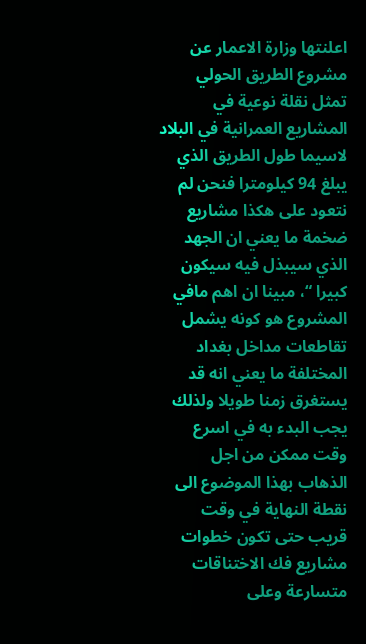اعلنتها وزارة الاعمار عن مشروع الطريق الحولي تمثل نقلة نوعية في المشاريع العمرانية في البلاد لاسيما طول الطريق الذي يبلغ 94 كيلومترا فنحن لم نتعود على هكذا مشاريع ضخمة ما يعني ان الجهد الذي سيبذل فيه سيكون كبيرا “، مبينا ان اهم مافي المشروع هو كونه يشمل تقاطعات مداخل بغداد المختلفة ما يعني انه قد يستغرق زمنا طويلا ولذلك يجب البدء به في اسرع وقت ممكن من اجل الذهاب بهذا الموضوع الى نقطة النهاية في وقت قريب حتى تكون خطوات مشاريع فك الاختناقات متسارعة وعلى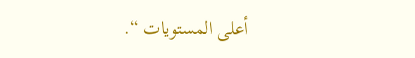أعلى المستويات “.